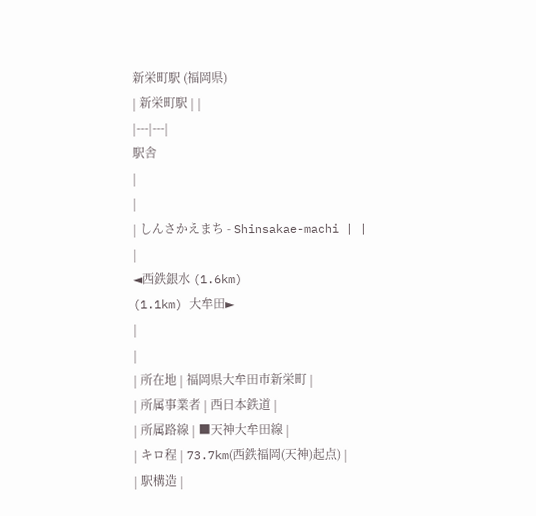新栄町駅 (福岡県)
| 新栄町駅 | |
|---|---|
駅舎
|
|
| しんさかえまち - Shinsakae-machi | |
|
◄西鉄銀水 (1.6km)
(1.1km) 大牟田►
|
|
| 所在地 | 福岡県大牟田市新栄町 |
| 所属事業者 | 西日本鉄道 |
| 所属路線 | ■天神大牟田線 |
| キロ程 | 73.7km(西鉄福岡(天神)起点) |
| 駅構造 |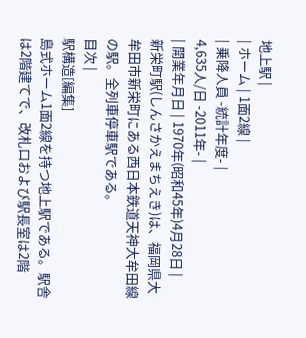地上駅 |
| ホーム | 1面2線 |
| 乗降人員 -統計年度- |
4,635人/日 -2011年- |
| 開業年月日 | 1970年(昭和45年)4月28日 |
新栄町駅(しんさかえまちえき)は、福岡県大牟田市新栄町にある西日本鉄道天神大牟田線の駅。全列車停車駅である。
目次 |
駅構造[編集]
島式ホーム1面2線を持つ地上駅である。駅舎は2階建てで、改札口および駅長室は2階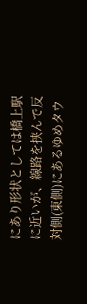にあり形状としては橋上駅に近いが、線路を挟んで反対側(東側)にあるゆめタウ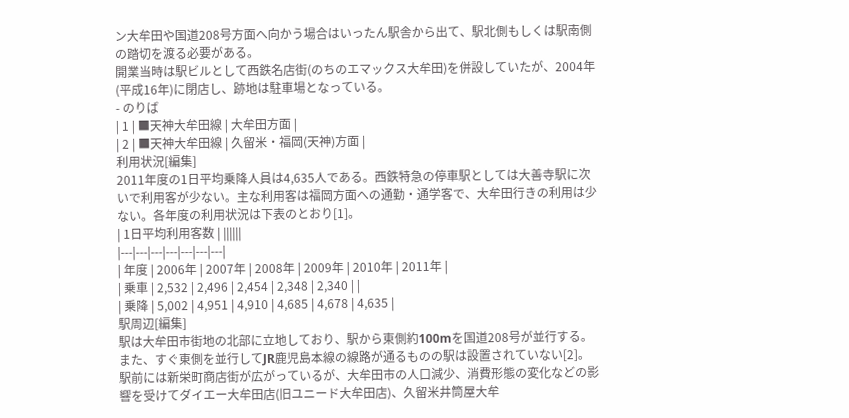ン大牟田や国道208号方面へ向かう場合はいったん駅舎から出て、駅北側もしくは駅南側の踏切を渡る必要がある。
開業当時は駅ビルとして西鉄名店街(のちのエマックス大牟田)を併設していたが、2004年(平成16年)に閉店し、跡地は駐車場となっている。
- のりば
| 1 | ■天神大牟田線 | 大牟田方面 |
| 2 | ■天神大牟田線 | 久留米・福岡(天神)方面 |
利用状況[編集]
2011年度の1日平均乗降人員は4,635人である。西鉄特急の停車駅としては大善寺駅に次いで利用客が少ない。主な利用客は福岡方面への通勤・通学客で、大牟田行きの利用は少ない。各年度の利用状況は下表のとおり[1]。
| 1日平均利用客数 | ||||||
|---|---|---|---|---|---|---|
| 年度 | 2006年 | 2007年 | 2008年 | 2009年 | 2010年 | 2011年 |
| 乗車 | 2,532 | 2,496 | 2,454 | 2,348 | 2,340 | |
| 乗降 | 5,002 | 4,951 | 4,910 | 4,685 | 4,678 | 4,635 |
駅周辺[編集]
駅は大牟田市街地の北部に立地しており、駅から東側約100mを国道208号が並行する。また、すぐ東側を並行してJR鹿児島本線の線路が通るものの駅は設置されていない[2]。
駅前には新栄町商店街が広がっているが、大牟田市の人口減少、消費形態の変化などの影響を受けてダイエー大牟田店(旧ユニード大牟田店)、久留米井筒屋大牟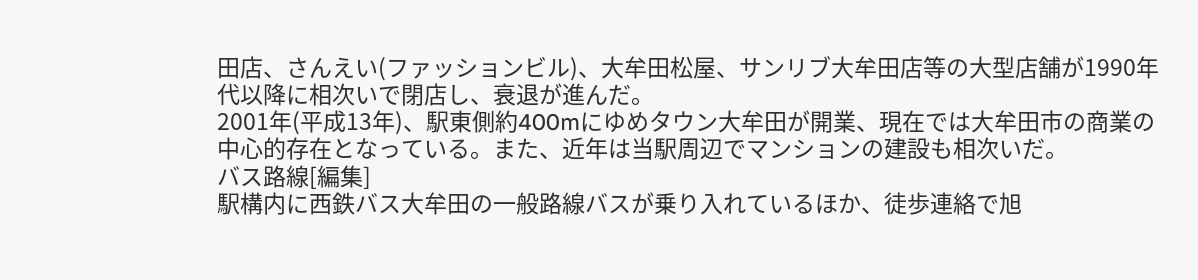田店、さんえい(ファッションビル)、大牟田松屋、サンリブ大牟田店等の大型店舗が1990年代以降に相次いで閉店し、衰退が進んだ。
2001年(平成13年)、駅東側約400mにゆめタウン大牟田が開業、現在では大牟田市の商業の中心的存在となっている。また、近年は当駅周辺でマンションの建設も相次いだ。
バス路線[編集]
駅構内に西鉄バス大牟田の一般路線バスが乗り入れているほか、徒歩連絡で旭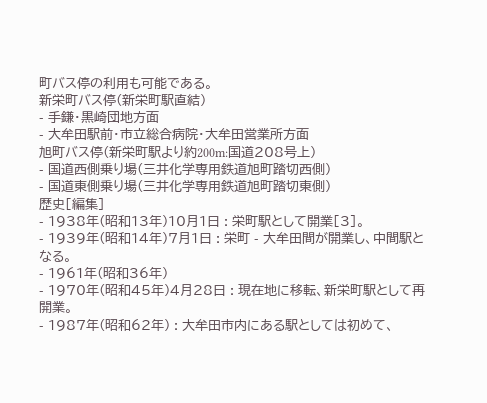町バス停の利用も可能である。
新栄町バス停(新栄町駅直結)
- 手鎌・黒崎団地方面
- 大牟田駅前・市立総合病院・大牟田営業所方面
旭町バス停(新栄町駅より約200m:国道208号上)
- 国道西側乗り場(三井化学専用鉄道旭町踏切西側)
- 国道東側乗り場(三井化学専用鉄道旭町踏切東側)
歴史[編集]
- 1938年(昭和13年)10月1日 : 栄町駅として開業[3]。
- 1939年(昭和14年)7月1日 : 栄町 - 大牟田間が開業し、中間駅となる。
- 1961年(昭和36年)
- 1970年(昭和45年)4月28日 : 現在地に移転、新栄町駅として再開業。
- 1987年(昭和62年) : 大牟田市内にある駅としては初めて、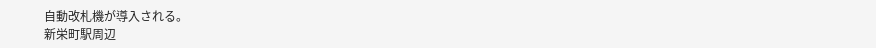自動改札機が導入される。
新栄町駅周辺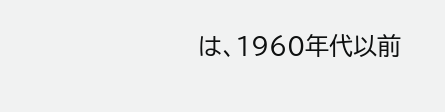は、1960年代以前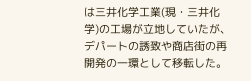は三井化学工業(現・三井化学)の工場が立地していたが、デパートの誘致や商店街の再開発の一環として移転した。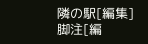隣の駅[編集]
脚注[編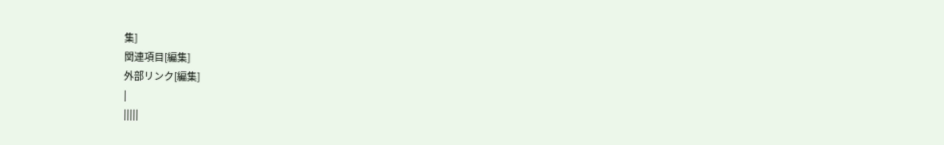集]
関連項目[編集]
外部リンク[編集]
|
|||||